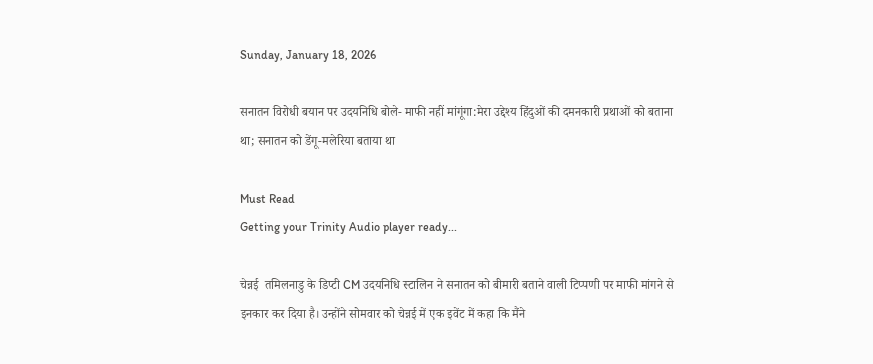Sunday, January 18, 2026

सनातन विरोधी बयान पर उदयनिधि बोले- माफी नहीं मांगूंगा:मेरा उद्देश्य हिंदुओं की दमनकारी प्रथाओं को बताना था; सनातन को डेंगू-मलेरिया बताया था

Must Read
Getting your Trinity Audio player ready...

चेन्नई  तमिलनाडु के डिप्टी CM उदयनिधि स्टालिन ने सनातन को बीमारी बताने वाली टिप्पणी पर माफी मांगने से इनकार कर दिया है। उन्होंने सोमवार को चेन्नई में एक इवेंट में कहा कि मैंने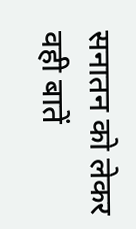सनातन को लेकर वही बातें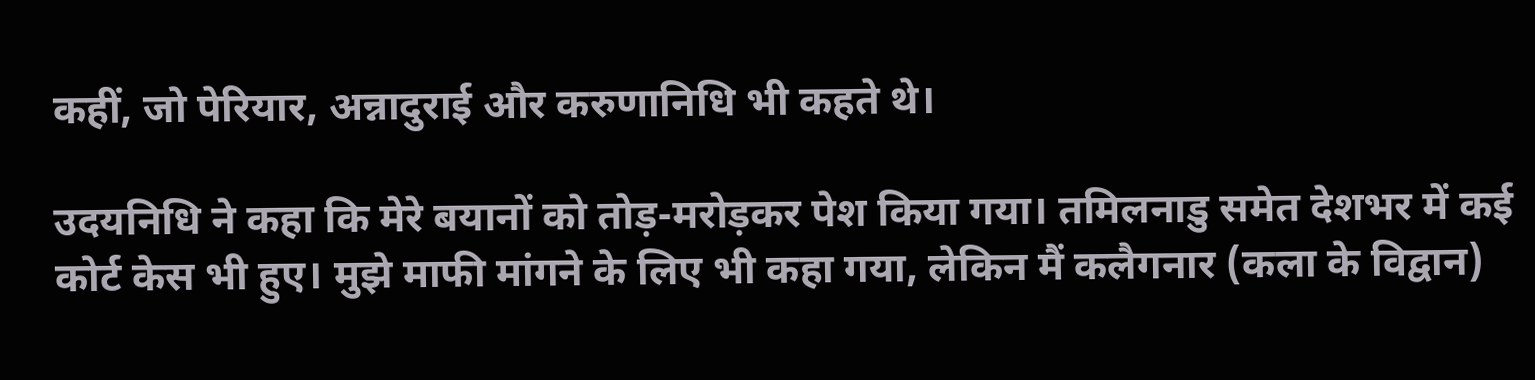कहीं, जो पेरियार, अन्नादुराई और करुणानिधि भी कहते थे।

उदयनिधि ने कहा कि मेरे बयानों को तोड़-मरोड़कर पेश किया गया। तमिलनाडु समेत देशभर में कई कोर्ट केस भी हुए। मुझे माफी मांगने के लिए भी कहा गया, लेकिन मैं कलैगनार (कला के विद्वान)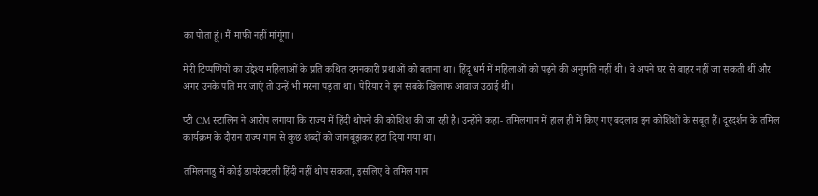का पोता हूं। मैं माफी नहीं मांगूंगा।

मेरी टिप्पणियों का उद्देश्य महिलाओं के प्रति कथित दमनकारी प्रथाओं को बताना था। हिंदू धर्म में महिलाओं को पढ़ने की अनुमति नहीं थी। वे अपने घर से बाहर नहीं जा सकती थीं और अगर उनके पति मर जाएं तो उन्हें भी मरना पड़ता था। पेरियार ने इन सबके खिलाफ आवाज उठाई थी।

प्टी CM स्टालिन ने आरोप लगाया कि राज्य में हिंदी थोपने की कोशिश की जा रही है। उन्होंने कहा- तमिलगान में हाल ही में किए गए बदलाव इन कोशिशों के सबूत हैं। दूरदर्शन के तमिल कार्यक्रम के दौरान राज्य गान से कुछ शब्दों को जानबूझकर हटा दिया गया था।

तमिलनाडु में कोई डायरेक्टली हिंदी नहीं थोप सकता, इसलिए वे तमिल गान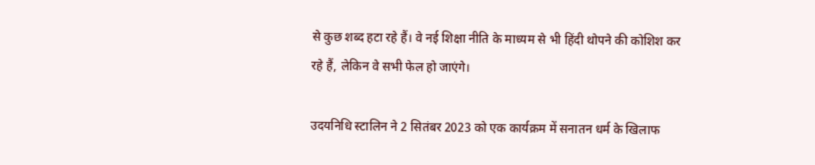से कुछ शब्द हटा रहे हैं। वे नई शिक्षा नीति के माध्यम से भी हिंदी थोपने की कोशिश कर रहे हैं, लेकिन वे सभी फेल हो जाएंगे।

उदयनिधि स्टालिन ने 2 सितंबर 2023 को एक कार्यक्रम में सनातन धर्म के खिलाफ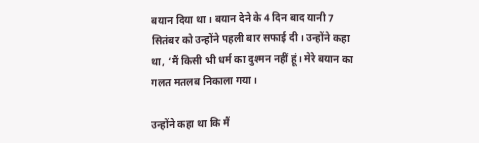बयान दिया था। बयान देने के 4 दिन बाद यानी 7 सितंबर को उन्होंने पहली बार सफाई दी। उन्होंने कहा था, ‘मैं किसी भी धर्म का दुश्मन नहीं हूं। मेरे बयान का गलत मतलब निकाला गया।

उन्होंने कहा था कि मैं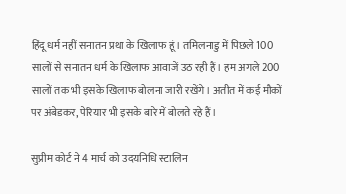हिंदू धर्म नहीं सनातन प्रथा के खिलाफ हूं। तमिलनाडु में पिछले 100 सालों से सनातन धर्म के खिलाफ आवाजें उठ रही हैं। हम अगले 200 सालों तक भी इसके खिलाफ बोलना जारी रखेंगे। अतीत में कई मौकों पर अंबेडकर, पेरियार भी इसके बारे में बोलते रहे हैं।

सुप्रीम कोर्ट ने 4 मार्च को उदयनिधि स्टालिन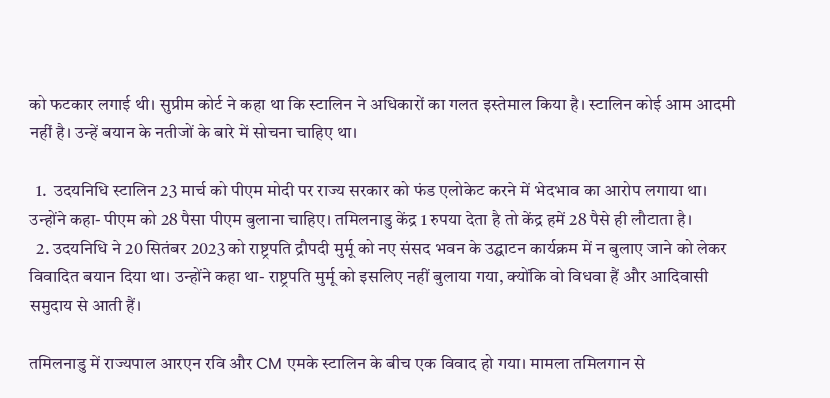को फटकार लगाई थी। सुप्रीम कोर्ट ने कहा था कि स्टालिन ने अधिकारों का गलत इस्तेमाल किया है। स्टालिन कोई आम आदमी नहीं है। उन्हें बयान के नतीजों के बारे में सोचना चाहिए था।

  1.  उदयनिधि स्टालिन 23 मार्च को पीएम मोदी पर राज्य सरकार को फंड एलोकेट करने में भेदभाव का आरोप लगाया था। उन्होंने कहा- पीएम को 28 पैसा पीएम बुलाना चाहिए। तमिलनाडु केंद्र 1 रुपया देता है तो केंद्र हमें 28 पैसे ही लौटाता है।
  2. उदयनिधि ने 20 सितंबर 2023 को राष्ट्रपति द्रौपदी मुर्मू को नए संसद भवन के उद्घाटन कार्यक्रम में न बुलाए जाने को लेकर विवादित बयान दिया था। उन्होंने कहा था- राष्ट्रपति मुर्मू को इसलिए नहीं बुलाया गया, क्योंकि वो विधवा हैं और आदिवासी समुदाय से आती हैं।

तमिलनाडु में राज्यपाल आरएन रवि और CM एमके स्टालिन के बीच एक विवाद हो गया। मामला तमिलगान से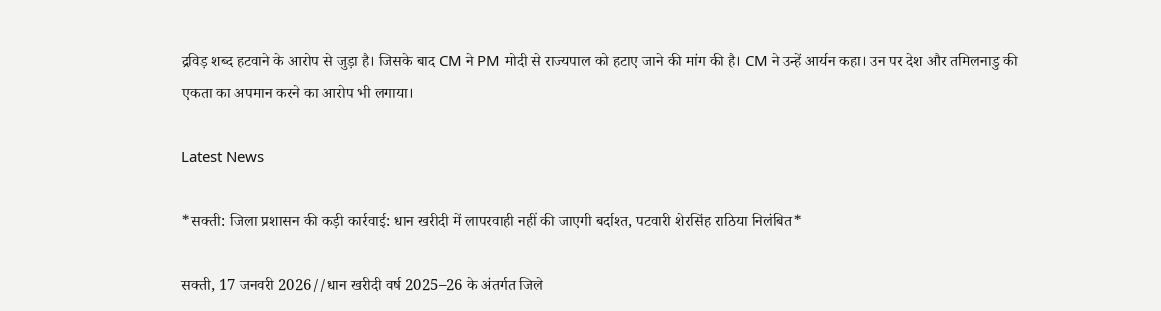द्रविड़ शब्द हटवाने के आरोप से जुड़ा है। जिसके बाद CM ने PM मोदी से राज्यपाल को हटाए जाने की मांग की है। CM ने उन्हें आर्यन कहा। उन पर देश और तमिलनाडु की एकता का अपमान करने का आरोप भी लगाया।

Latest News

*सक्ती: जिला प्रशासन की कड़ी कार्रवाई: धान खरीदी में लापरवाही नहीं की जाएगी बर्दाश्त, पटवारी शेरसिंह राठिया निलंबित*

सक्ती, 17 जनवरी 2026//धान खरीदी वर्ष 2025–26 के अंतर्गत जिले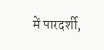में पारदर्शी,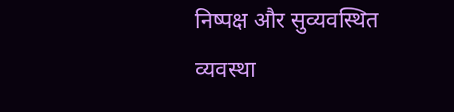निष्पक्ष और सुव्यवस्थित व्यवस्था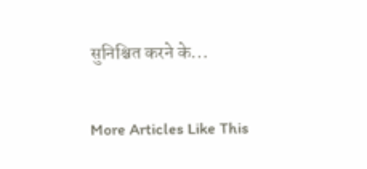सुनिश्चित करने के...

More Articles Like This